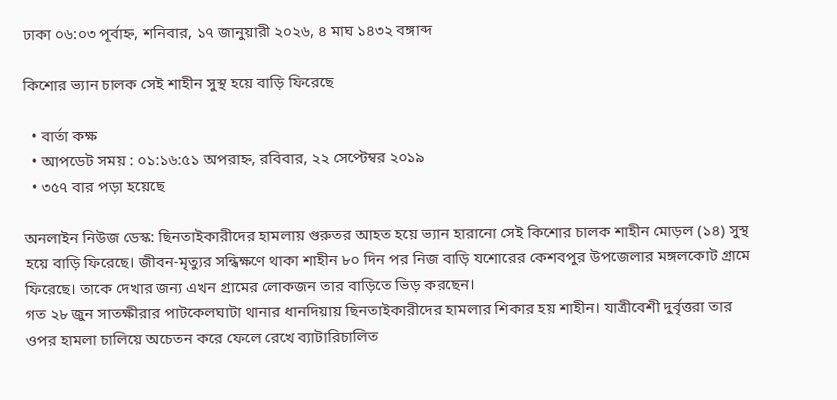ঢাকা ০৬:০৩ পূর্বাহ্ন, শনিবার, ১৭ জানুয়ারী ২০২৬, ৪ মাঘ ১৪৩২ বঙ্গাব্দ

কিশোর ভ্যান চালক সেই শাহীন সুস্থ হয়ে বাড়ি ফিরেছে

  • বার্তা কক্ষ
  • আপডেট সময় : ০১:১৬:৫১ অপরাহ্ন, রবিবার, ২২ সেপ্টেম্বর ২০১৯
  • ৩৫৭ বার পড়া হয়েছে

অনলাইন নিউজ ডেস্ক: ছিনতাইকারীদের হামলায় গুরুতর আহত হয়ে ভ্যান হারানো সেই কিশোর চালক শাহীন মোড়ল (১৪) সুস্থ হয়ে বাড়ি ফিরেছে। জীবন-মৃত্যুর সন্ধিক্ষণে থাকা শাহীন ৮০ দিন পর নিজ বাড়ি যশোরের কেশবপুর উপজেলার মঙ্গলকোট গ্রামে ফিরেছে। তাকে দেখার জন্য এখন গ্রামের লোকজন তার বাড়িতে ভিড় করছেন।
গত ২৮ জুন সাতক্ষীরার পাটকেলঘাটা থানার ধানদিয়ায় ছিনতাইকারীদের হামলার শিকার হয় শাহীন। যাত্রীবেশী দুর্বৃত্তরা তার ওপর হামলা চালিয়ে অচেতন করে ফেলে রেখে ব্যাটারিচালিত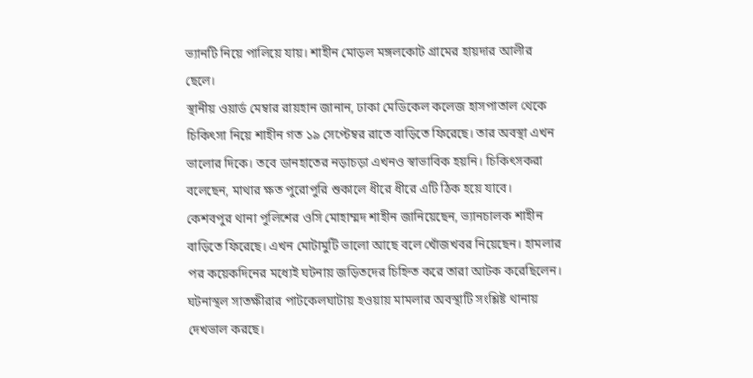ভ্যানটি নিয়ে পালিয়ে যায়। শাহীন মোড়ল মঙ্গলকোট গ্রামের হায়দার আলীর ছেলে।
স্থানীয় ওয়ার্ড মেম্বার রায়হান জানান, ঢাকা মেডিকেল কলেজ হাসপাতাল থেকে চিকিৎসা নিয়ে শাহীন গত ১৯ সেপ্টেম্বর রাতে বাড়িতে ফিরেছে। তার অবস্থা এখন ভালোর দিকে। তবে ডানহাতের নড়াচড়া এখনও স্বাভাবিক হয়নি। চিকিৎসকরা বলেছেন, মাথার ক্ষত পুরোপুরি শুকালে ধীরে ধীরে এটি ঠিক হয়ে যাবে।
কেশবপুর থানা পুলিশের ওসি মোহাম্মদ শাহীন জানিয়েছেন, ভ্যানচালক শাহীন বাড়িতে ফিরেছে। এখন মোটামুটি ভালো আছে বলে খোঁজখবর নিয়েছেন। হামলার পর কয়েকদিনের মধ্যেই ঘটনায় জড়িতদের চিহ্নিত করে তারা আটক করেছিলেন। ঘটনাস্থল সাতক্ষীরার পাটকেলঘাটায় হওয়ায় মামলার অবস্থাটি সংশ্লিষ্ট থানায় দেখভাল করছে।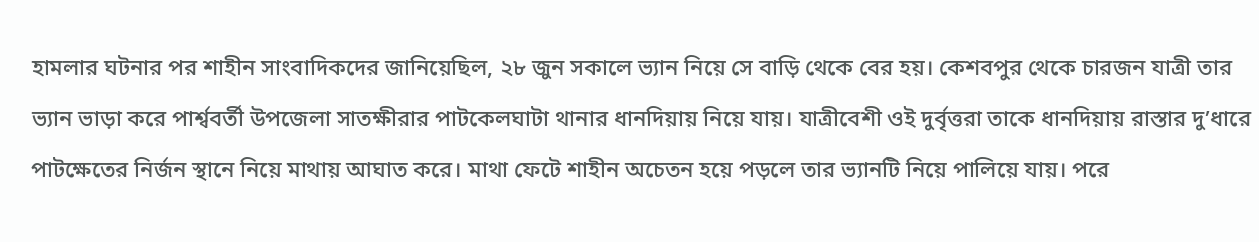হামলার ঘটনার পর শাহীন সাংবাদিকদের জানিয়েছিল, ২৮ জুন সকালে ভ্যান নিয়ে সে বাড়ি থেকে বের হয়। কেশবপুর থেকে চারজন যাত্রী তার ভ্যান ভাড়া করে পার্শ্ববর্তী উপজেলা সাতক্ষীরার পাটকেলঘাটা থানার ধানদিয়ায় নিয়ে যায়। যাত্রীবেশী ওই দুর্বৃত্তরা তাকে ধানদিয়ায় রাস্তার দু’ধারে পাটক্ষেতের নির্জন স্থানে নিয়ে মাথায় আঘাত করে। মাথা ফেটে শাহীন অচেতন হয়ে পড়লে তার ভ্যানটি নিয়ে পালিয়ে যায়। পরে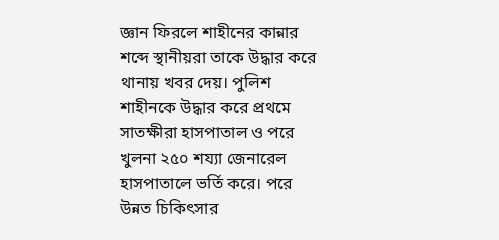জ্ঞান ফিরলে শাহীনের কান্নার শব্দে স্থানীয়রা তাকে উদ্ধার করে থানায় খবর দেয়। পুলিশ শাহীনকে উদ্ধার করে প্রথমে সাতক্ষীরা হাসপাতাল ও পরে খুলনা ২৫০ শয্যা জেনারেল হাসপাতালে ভর্তি করে। পরে উন্নত চিকিৎসার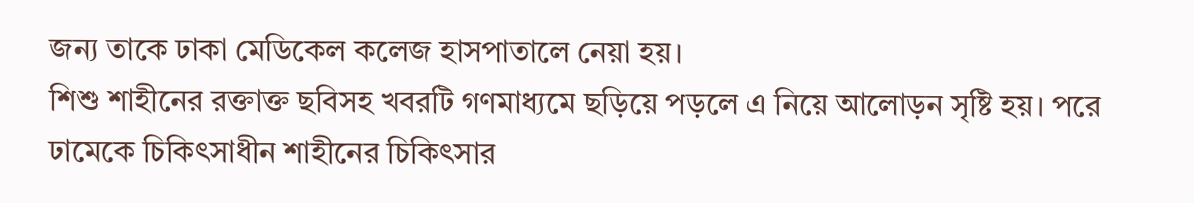জন্য তাকে ঢাকা মেডিকেল কলেজ হাসপাতালে নেয়া হয়।
শিশু শাহীনের রক্তাক্ত ছবিসহ খবরটি গণমাধ্যমে ছড়িয়ে পড়লে এ নিয়ে আলোড়ন সৃষ্টি হয়। পরে ঢামেকে চিকিৎসাধীন শাহীনের চিকিৎসার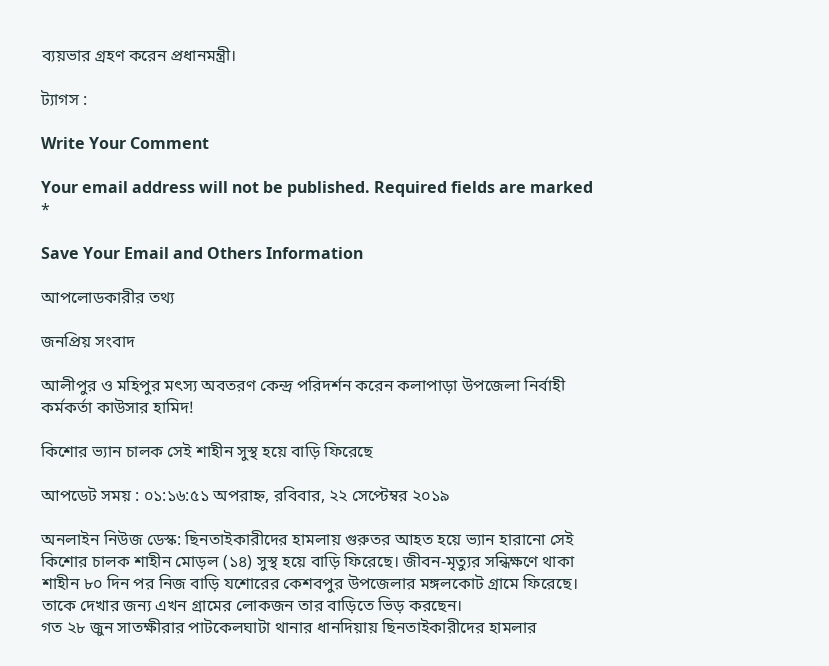ব্যয়ভার গ্রহণ করেন প্রধানমন্ত্রী।

ট্যাগস :

Write Your Comment

Your email address will not be published. Required fields are marked *

Save Your Email and Others Information

আপলোডকারীর তথ্য

জনপ্রিয় সংবাদ

আলীপুর ও মহিপুর মৎস্য অবতরণ কেন্দ্র পরিদর্শন করেন কলাপাড়া উপজেলা নির্বাহী কর্মকর্তা কাউসার হামিদ!

কিশোর ভ্যান চালক সেই শাহীন সুস্থ হয়ে বাড়ি ফিরেছে

আপডেট সময় : ০১:১৬:৫১ অপরাহ্ন, রবিবার, ২২ সেপ্টেম্বর ২০১৯

অনলাইন নিউজ ডেস্ক: ছিনতাইকারীদের হামলায় গুরুতর আহত হয়ে ভ্যান হারানো সেই কিশোর চালক শাহীন মোড়ল (১৪) সুস্থ হয়ে বাড়ি ফিরেছে। জীবন-মৃত্যুর সন্ধিক্ষণে থাকা শাহীন ৮০ দিন পর নিজ বাড়ি যশোরের কেশবপুর উপজেলার মঙ্গলকোট গ্রামে ফিরেছে। তাকে দেখার জন্য এখন গ্রামের লোকজন তার বাড়িতে ভিড় করছেন।
গত ২৮ জুন সাতক্ষীরার পাটকেলঘাটা থানার ধানদিয়ায় ছিনতাইকারীদের হামলার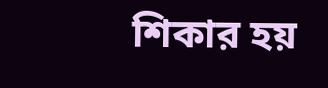শিকার হয়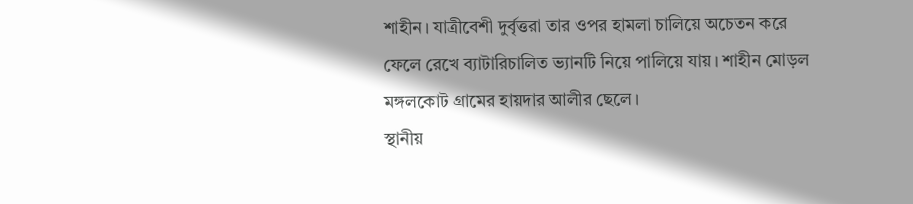শাহীন। যাত্রীবেশী দুর্বৃত্তরা তার ওপর হামলা চালিয়ে অচেতন করে ফেলে রেখে ব্যাটারিচালিত ভ্যানটি নিয়ে পালিয়ে যায়। শাহীন মোড়ল মঙ্গলকোট গ্রামের হায়দার আলীর ছেলে।
স্থানীয়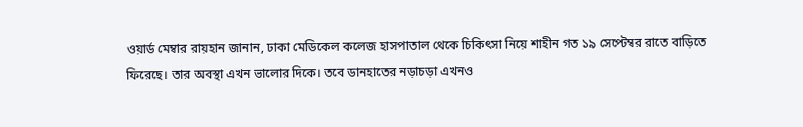ওয়ার্ড মেম্বার রায়হান জানান, ঢাকা মেডিকেল কলেজ হাসপাতাল থেকে চিকিৎসা নিয়ে শাহীন গত ১৯ সেপ্টেম্বর রাতে বাড়িতে ফিরেছে। তার অবস্থা এখন ভালোর দিকে। তবে ডানহাতের নড়াচড়া এখনও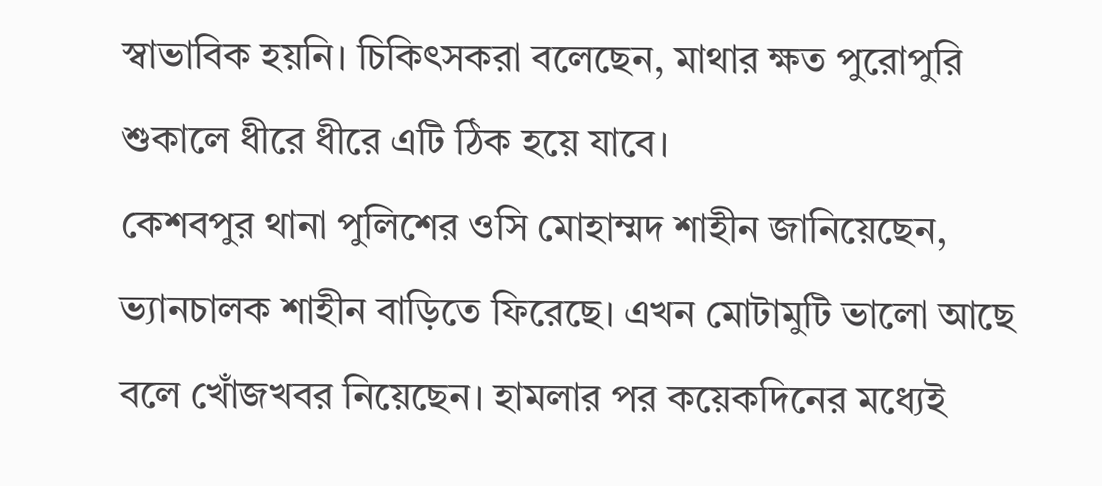স্বাভাবিক হয়নি। চিকিৎসকরা বলেছেন, মাথার ক্ষত পুরোপুরি শুকালে ধীরে ধীরে এটি ঠিক হয়ে যাবে।
কেশবপুর থানা পুলিশের ওসি মোহাম্মদ শাহীন জানিয়েছেন, ভ্যানচালক শাহীন বাড়িতে ফিরেছে। এখন মোটামুটি ভালো আছে বলে খোঁজখবর নিয়েছেন। হামলার পর কয়েকদিনের মধ্যেই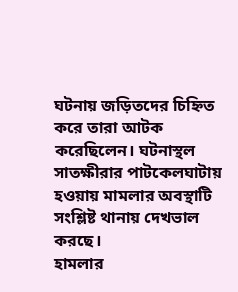ঘটনায় জড়িতদের চিহ্নিত করে তারা আটক করেছিলেন। ঘটনাস্থল সাতক্ষীরার পাটকেলঘাটায় হওয়ায় মামলার অবস্থাটি সংশ্লিষ্ট থানায় দেখভাল করছে।
হামলার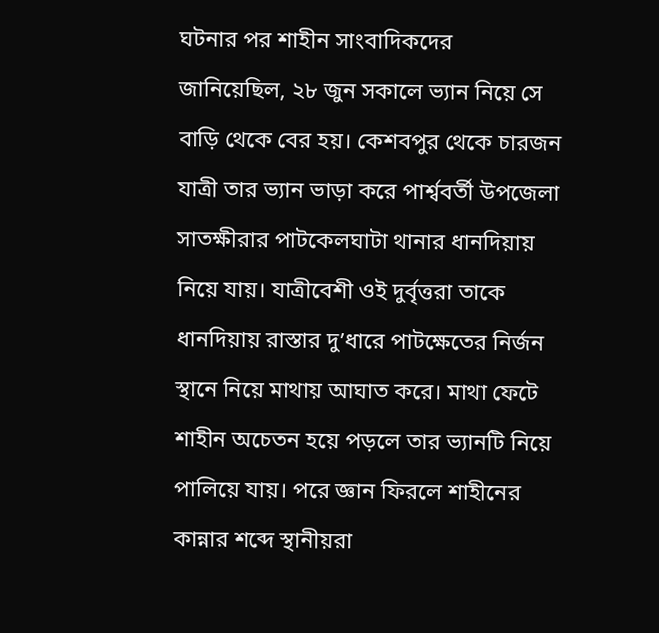ঘটনার পর শাহীন সাংবাদিকদের জানিয়েছিল, ২৮ জুন সকালে ভ্যান নিয়ে সে বাড়ি থেকে বের হয়। কেশবপুর থেকে চারজন যাত্রী তার ভ্যান ভাড়া করে পার্শ্ববর্তী উপজেলা সাতক্ষীরার পাটকেলঘাটা থানার ধানদিয়ায় নিয়ে যায়। যাত্রীবেশী ওই দুর্বৃত্তরা তাকে ধানদিয়ায় রাস্তার দু’ধারে পাটক্ষেতের নির্জন স্থানে নিয়ে মাথায় আঘাত করে। মাথা ফেটে শাহীন অচেতন হয়ে পড়লে তার ভ্যানটি নিয়ে পালিয়ে যায়। পরে জ্ঞান ফিরলে শাহীনের কান্নার শব্দে স্থানীয়রা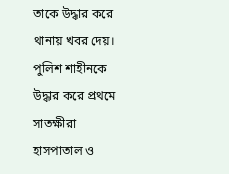তাকে উদ্ধার করে থানায় খবর দেয়। পুলিশ শাহীনকে উদ্ধার করে প্রথমে সাতক্ষীরা হাসপাতাল ও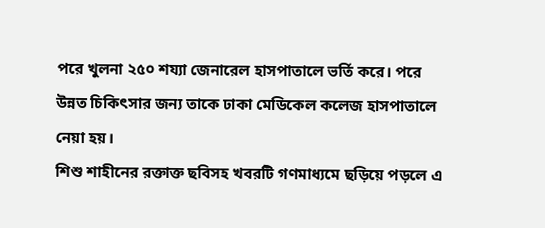পরে খুলনা ২৫০ শয্যা জেনারেল হাসপাতালে ভর্তি করে। পরে উন্নত চিকিৎসার জন্য তাকে ঢাকা মেডিকেল কলেজ হাসপাতালে নেয়া হয়।
শিশু শাহীনের রক্তাক্ত ছবিসহ খবরটি গণমাধ্যমে ছড়িয়ে পড়লে এ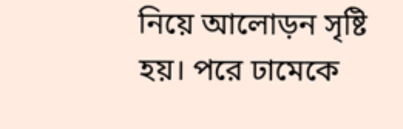নিয়ে আলোড়ন সৃষ্টি হয়। পরে ঢামেকে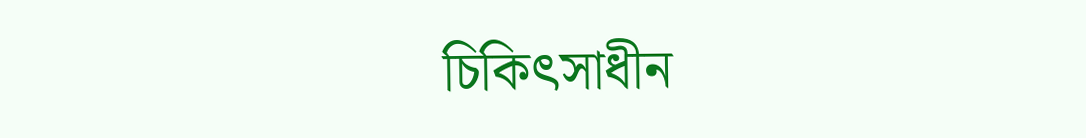চিকিৎসাধীন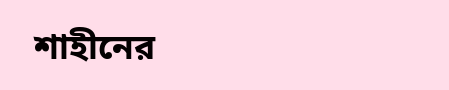শাহীনের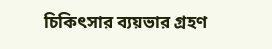চিকিৎসার ব্যয়ভার গ্রহণ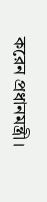করেন প্রধানমন্ত্রী।